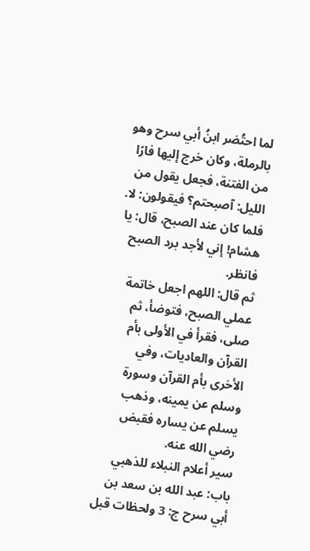لما احتُضر ابنُ أبي سرح وهو بالرملة، وكان خرج إليها فارًا من الفتنة، فجعل يقول من الليل: آصبحتم؟ فيقولون: لا.
فلما كان عند الصبح، قال: يا هشام! إني لأجد برد الصبح فانظر.
ثم قال: اللهم اجعل خاتمة عملي الصبح، فتوضأ، ثم صلى، فقرأ في الأولى بأم القرآن والعاديات، وفي الأخرى بأم القرآن وسورة وسلم عن يمينه، وذهب يسلم عن يساره فقبض رضي الله عنه.
سير أعلام النبلاء للذهبي باب: عبد الله بن سعد بن أبي سرح ج: 3 ولحظات قبل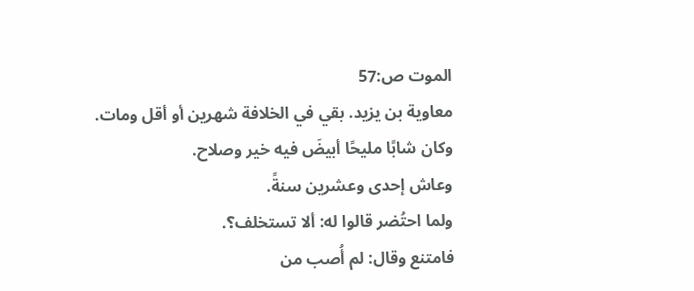الموت ص:57
معاوية بن يزيد. بقي في الخلافة شهرين أو أقل ومات.
وكان شابًا مليحًا أبيضَ فيه خير وصلاح.
وعاش إحدى وعشرين سنةً.
ولما احتُضر قالوا له: ألا تستخلف؟.
فامتنع وقال: لم أُصب من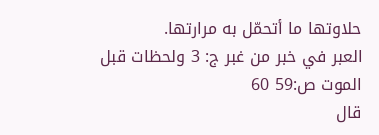حلاوتها ما أتحمّل به مرارتها.
العبر في خبر من غبر ج: 3 ولحظات قبل الموت ص:59 60
قال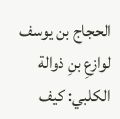الحجاج بن يوسف لوازعِ بنِ ذوالة الكلبي: كيف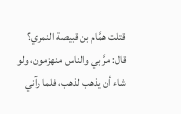قتلت همَّام بن قبيصة النمري؟ قال: مرَّ بي والناس منهزمون، ولو شاء أن يذهب لذهب، فلما رآني